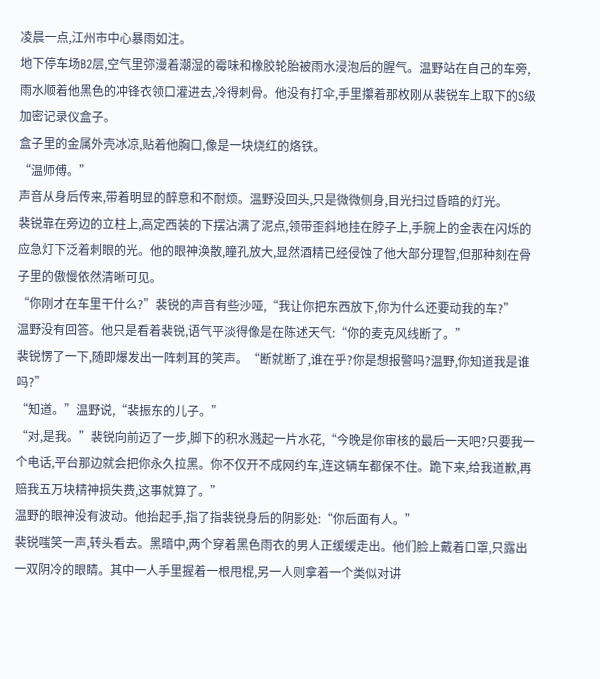凌晨一点,江州市中心暴雨如注。
地下停车场B2层,空气里弥漫着潮湿的霉味和橡胶轮胎被雨水浸泡后的腥气。温野站在自己的车旁,雨水顺着他黑色的冲锋衣领口灌进去,冷得刺骨。他没有打伞,手里攥着那枚刚从裴锐车上取下的S级加密记录仪盒子。
盒子里的金属外壳冰凉,贴着他胸口,像是一块烧红的烙铁。
“温师傅。”
声音从身后传来,带着明显的醉意和不耐烦。温野没回头,只是微微侧身,目光扫过昏暗的灯光。
裴锐靠在旁边的立柱上,高定西装的下摆沾满了泥点,领带歪斜地挂在脖子上,手腕上的金表在闪烁的应急灯下泛着刺眼的光。他的眼神涣散,瞳孔放大,显然酒精已经侵蚀了他大部分理智,但那种刻在骨子里的傲慢依然清晰可见。
“你刚才在车里干什么?”裴锐的声音有些沙哑,“我让你把东西放下,你为什么还要动我的车?”
温野没有回答。他只是看着裴锐,语气平淡得像是在陈述天气:“你的麦克风线断了。”
裴锐愣了一下,随即爆发出一阵刺耳的笑声。“断就断了,谁在乎?你是想报警吗?温野,你知道我是谁吗?”
“知道。”温野说,“裴振东的儿子。”
“对,是我。”裴锐向前迈了一步,脚下的积水溅起一片水花,“今晚是你审核的最后一天吧?只要我一个电话,平台那边就会把你永久拉黑。你不仅开不成网约车,连这辆车都保不住。跪下来,给我道歉,再赔我五万块精神损失费,这事就算了。”
温野的眼神没有波动。他抬起手,指了指裴锐身后的阴影处:“你后面有人。”
裴锐嗤笑一声,转头看去。黑暗中,两个穿着黑色雨衣的男人正缓缓走出。他们脸上戴着口罩,只露出一双阴冷的眼睛。其中一人手里握着一根甩棍,另一人则拿着一个类似对讲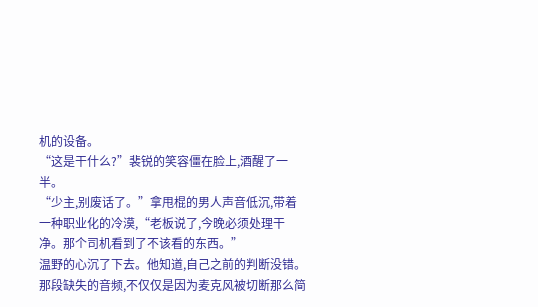机的设备。
“这是干什么?”裴锐的笑容僵在脸上,酒醒了一半。
“少主,别废话了。”拿甩棍的男人声音低沉,带着一种职业化的冷漠,“老板说了,今晚必须处理干净。那个司机看到了不该看的东西。”
温野的心沉了下去。他知道,自己之前的判断没错。那段缺失的音频,不仅仅是因为麦克风被切断那么简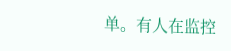单。有人在监控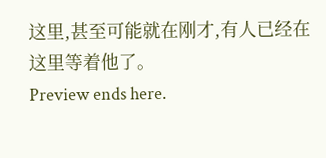这里,甚至可能就在刚才,有人已经在这里等着他了。
Preview ends here.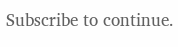Subscribe to continue.